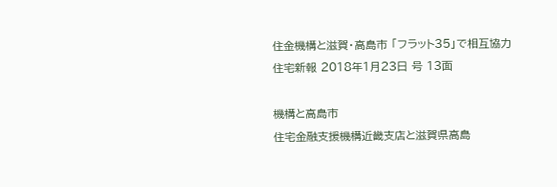住金機構と滋賀・高島市 「フラット35」で相互協力
住宅新報 2018年1月23日 号 13面

機構と高島市
住宅金融支援機構近畿支店と滋賀県高島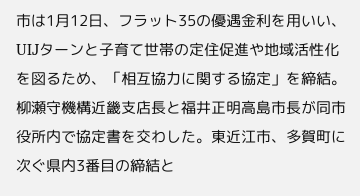市は1月12日、フラット35の優遇金利を用いい、UIJターンと子育て世帯の定住促進や地域活性化を図るため、「相互協力に関する協定」を締結。柳瀬守機構近畿支店長と福井正明高島市長が同市役所内で協定書を交わした。東近江市、多賀町に次ぐ県内3番目の締結と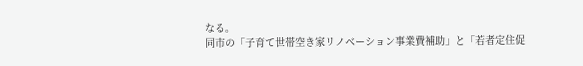なる。
同市の「子育て世帯空き家リノベーション事業費補助」と「若者定住促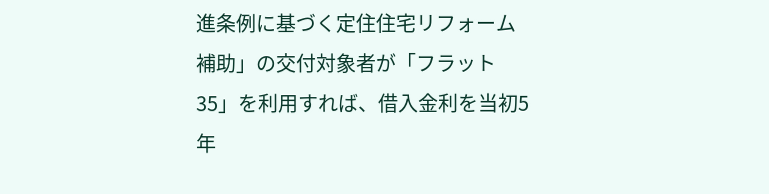進条例に基づく定住住宅リフォーム補助」の交付対象者が「フラット35」を利用すれば、借入金利を当初5年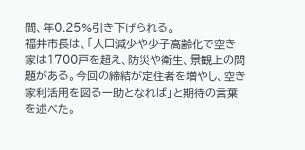間、年0.25%引き下げられる。
福井市長は、「人口減少や少子高齢化で空き家は1700戸を超え、防災や衛生、景観上の問題がある。今回の締結が定住者を増やし、空き家利活用を図る一助となれば」と期待の言葉を述べた。